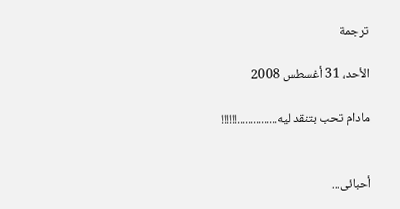ترجمة

الأحد، 31 أغسطس 2008

مادام تحب بتنقد ليه...............!!!!!!


أحبائى...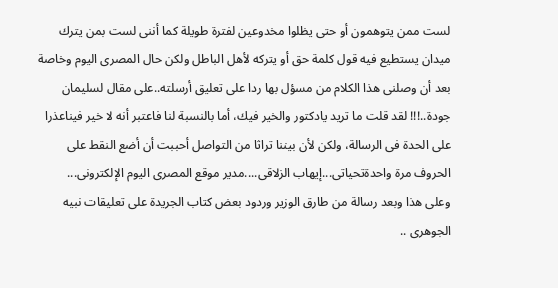لست ممن يتوهمون أو حتى يظلوا مخدوعين لفترة طويلة كما أننى لست بمن يترك ميدان يستطيع فيه قول كلمة حق أو يتركه لأهل الباطل ولكن حال المصرى اليوم وخاصة بعد أن وصلنى هذا الكلام من مسؤل بها ردا على تعليق أرسلته..على مقال لسليمان جودة..!!! لقد قلت ما تريد يادكتور والخير فيك، أما بالنسبة لنا فاعتبر أنه لا خير فيناعذرا على الحدة فى الرسالة، ولكن لأن بيننا تراثا من التواصل أحببت أن أضع النقط على الحروف مرة واحدةتحياتى...إيهاب الزلاقى....مدير موقع المصرى اليوم الإلكترونى...
وعلى هذا وبعد رسالة من طارق الوزير وردود بعض كتاب الجريدة على تعليقات نبيه الجوهرى ..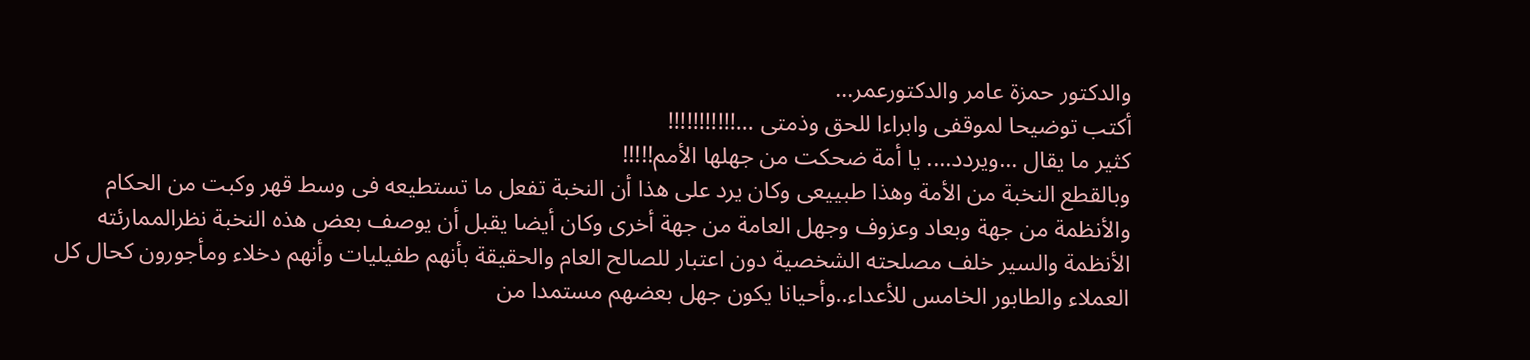والدكتور حمزة عامر والدكتورعمر...
أكتب توضيحا لموقفى وابراءا للحق وذمتى ...!!!!!!!!!!!
كثير ما يقال ...ويردد.... يا أمة ضحكت من جهلها الأمم!!!!!
وبالقطع النخبة من الأمة وهذا طبييعى وكان يرد على هذا أن النخبة تفعل ما تستطيعه فى وسط قهر وكبت من الحكام والأنظمة من جهة وبعاد وعزوف وجهل العامة من جهة أخرى وكان أيضا يقبل أن يوصف بعض هذه النخبة نظرالممارئته الأنظمة والسير خلف مصلحته الشخصية دون اعتبار للصالح العام والحقيقة بأنهم طفيليات وأنهم دخلاء ومأجورون كحال كل العملاء والطابور الخامس للأعداء..وأحيانا يكون جهل بعضهم مستمدا من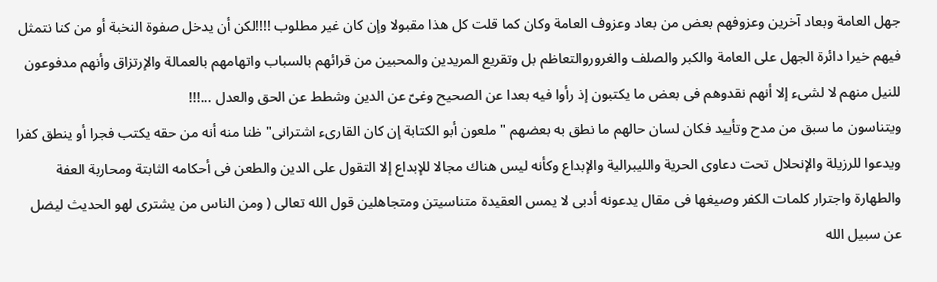جهل العامة وبعاد آخرين وعزوفهم بعض من بعاد وعزوف العامة وكان كما قلت كل هذا مقبولا وإن كان غير مطلوب !!!!لكن أن يدخل صفوة النخبة أو من كنا نتمثل فيهم خيرا دائرة الجهل على العامة والكبر والصلف والغروروالتعاظم بل وتقريع المريدين والمحبين من قرائهم بالسباب واتهامهم بالعمالة والإرتزاق وأنهم مدفوعون للنيل منهم لا لشىء إلا أنهم نقدوهم فى بعض ما يكتبون إذ رأوا فيه بعدا عن الصحيح وغىّ عن الدين وشطط عن الحق والعدل ...!!!
ويتناسون ما سبق من مدح وتأييد فكان لسان حالهم ما نطق به بعضهم " ملعون أبو الكتابة إن كان القارىء اشترانى" ظنا منه أنه من حقه يكتب فجرا أو ينطق كفرا ويدعوا للرزيلة والإنحلال تحت دعاوى الحرية والليبرالية والإبداع وكأنه ليس هناك مجالا للإبداع إلا التقول على الدين والطعن فى أحكامه الثابتة ومحاربة العفة والطهارة واجترار كلمات الكفر وصيغها فى مقال يدعونه أدبى لا يمس العقيدة متناسيتن ومتجاهلين قول الله تعالى ( ومن الناس من يشترى لهو الحديث ليضل عن سبيل الله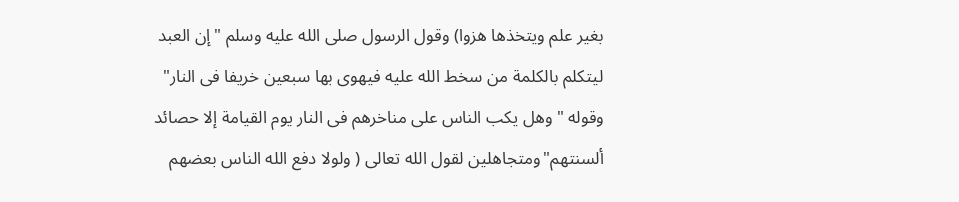بغير علم ويتخذها هزوا) وقول الرسول صلى الله عليه وسلم "إن العبد ليتكلم بالكلمة من سخط الله عليه فيهوى بها سبعين خريفا فى النار" وقوله " وهل يكب الناس على مناخرهم فى النار يوم القيامة إلا حصائد ألسنتهم"ومتجاهلين لقول الله تعالى ( ولولا دفع الله الناس بعضهم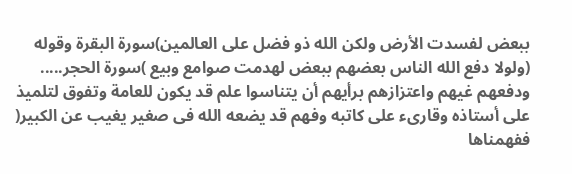ببعض لفسدت الأرض ولكن الله ذو فضل على العالمين)سورة البقرة وقوله (ولولا دفع الله الناس بعضهم ببعض لهدمت صوامع وبيع )سورة الحجر.....
ودفعهم غيهم واعتزازهم برأيهم أن يتناسوا علم قد يكون للعامة وتفوق لتلميذ على أستاذه وقارىء على كاتبه وفهم قد يضعه الله فى صغير يغيب عن الكبير( ففهمناها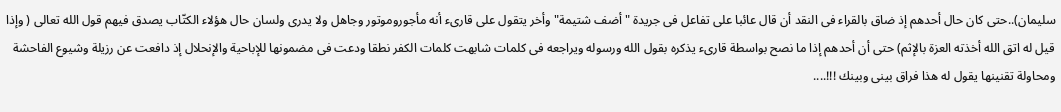سليمان)..حتى كان حال أحدهم إذ ضاق بالقراء فى النقد أن قال عائبا على تفاعل فى جريدة " أضف شتيمة" وأخر يتقول على قارىء أنه مأجوروموتور وجاهل ولا يدرى ولسان حال هؤلاء الكتّاب يصدق فيهم قول الله تعالى ( وإذا قيل له اتق الله أخذته العزة بالإثم) حتى أن أحدهم إذا ما نصح بواسطة قارىء يذكره بقول الله ورسوله ويراجعه فى كلمات شابهت كلمات الكفر نطقا ودعت فى مضمونها للإباحية والإنحلال إذ دافعت عن رزيلة وشيوع الفاحشة ومحاولة تقنينها يقول له هذا فراق بينى وبينك !!!....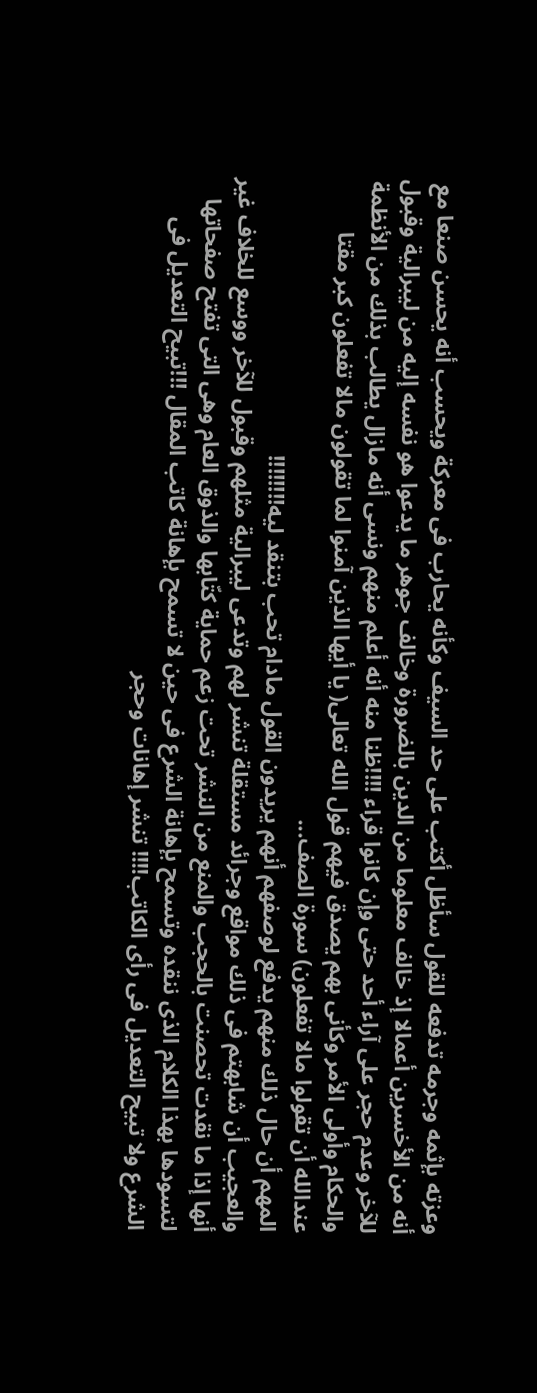وعزته بإثمه وجرمه تدفعه للقول سأظل أكتب على حد السيف وكأنه يحارب فى معركة ويحسب أنه يحسن صنعا مع أنه من الأخسرين أعمالا إذ خالف معلوما من الدين بالضرورة وخالف جوهر ما يدعوا هو نفسه إليه من ليبرالية وقبول للآخر وعدم حجر على آراء أحد حتى وإن كانوا قراء !!!!ظنا منه أنه أعلم منهم ونسى أنه مازال يطالب بذلك من الأنظمة والحكام وأولى الأمر وكأنى بهم يصدق فيهم قول الله تعالى( يا أيها الذين آمنوا لما تقولون مالا تفعلون كبر مقتا عندالله أن تقولوا مالا تفعلون) سورة الصف...
المهم أن حال ذلك منهم يدفع لوصفهم أنهم يريدون القول مادام تحب بتنقد ليه!!!!!!!!
والعجيب أن شابهتم فى ذلك مواقع وجرائد مستقلة تنشر لهم وتدعى ليبرالية مثلهم وقبول للآخر ووسع للخلاف غير أنها إذا ما نقدت تحصنت بالحجب والمنع من النشر تحت زعم حماية كتّابها والذوق العام وهى التى تفتح صفحاتها لتسودها بهذا الكلام الذى ننقده وتسمح بإهانة الشرع فى حين لا تسمح بإهانة كاتب المقال !!!تبيح التعديل فى الشرع ولا تبيح التعديل فى رأى الكاتب!!!! تنشر إهانات وحجر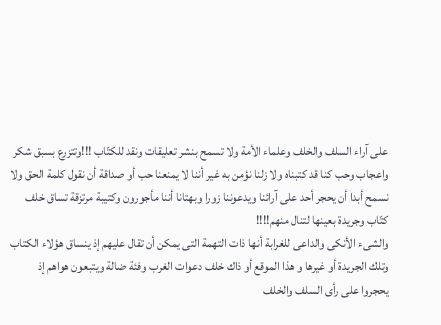على آراء السلف والخلف وعلماء الأمة ولا تسمح بنشر تعليقات ونقد للكتّاب !!!وتتزرع بسبق شكر واعجاب وحب كنا قد كتبناه ولا زلنا نؤمن به غير أننا لا يمنعنا حب أو صداقة أن نقول كلمة الحق ولا نسمح أبدا أن يحجر أحد على آرائنا ويدعوننا زورا وبهتانا أننا مأجورون وكتيبة مرتزقة تساق خلف كتّاب وجريدة بعينها لتنال منهم!!!!
والشىء الأنكى والداعى للغرابة أنها ذات التهمة التى يمكن أن تقال عليهم إذ ينساق هؤلاء الكتاب وتلك الجريدة أو غيرها و هذا الموقع أو ذاك خلف دعوات الغرب وفئة ضالة ويتبعون هواهم إذ يحجروا على رأى السلف والخلف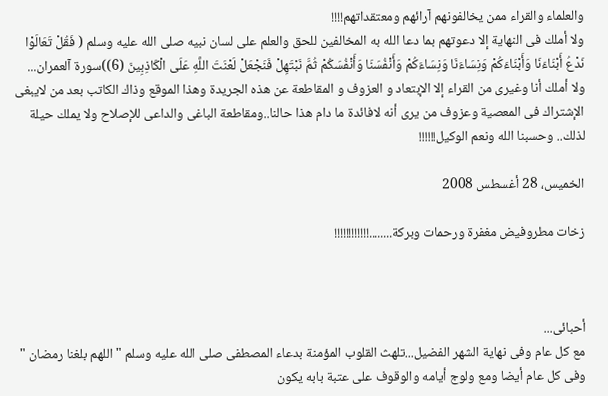والعلماء والقراء ممن يخالفونهم آرائهم ومعتقداتهم!!!!
ولا أملك فى النهاية إلا دعوتهم بما دعا الله به المخالفين للحق والعلم على لسان نبيه صلى الله عليه وسلم ( فَقُلْ تَعَالَوْا نَدْعُ أَبْنَاءَنَا وَأَبْنَاءَكُمْ وَنِسَاءَنَا وَنِسَاءَكُمْ وَأَنْفُسَنَا وَأَنْفُسَكُمْ ثُمَّ نَبْتَهِلْ فَنَجْعَلْ لَعْنَتَ اللَّهِ عَلَى الْكَاذِبِينَ (6))سورة آلعمران...
ولا أملك أنا وغيرى من القراء إلا الإبتعاد و العزوف و المقاطعة عن هذه الجريدة وهذا الموقع وذاك الكاتب بعد من لايبغى الإشتراك فى المعصية وعزوف من يرى أنه لافائدة ما دام هذا حالنا..ومقاطعة الباغى والداعى للإصلاح ولا يملك حيلة لذلك.. وحسبنا الله ونعم الوكيل!!!!!!

الخميس، 28 أغسطس 2008

زخات مطروفيض مغفرة ورحمات وبركة........!!!!!!!!!!!!



أحبائى...
مع كل عام وفى نهاية الشهر الفضيل...تلهث القلوب المؤمنة بدعاء المصطفى صلى الله عليه وسلم " اللهم بلغنا رمضان " وفى كل عام أيضا ومع ولوج أيامه والوقوف على عتبة بابه يكون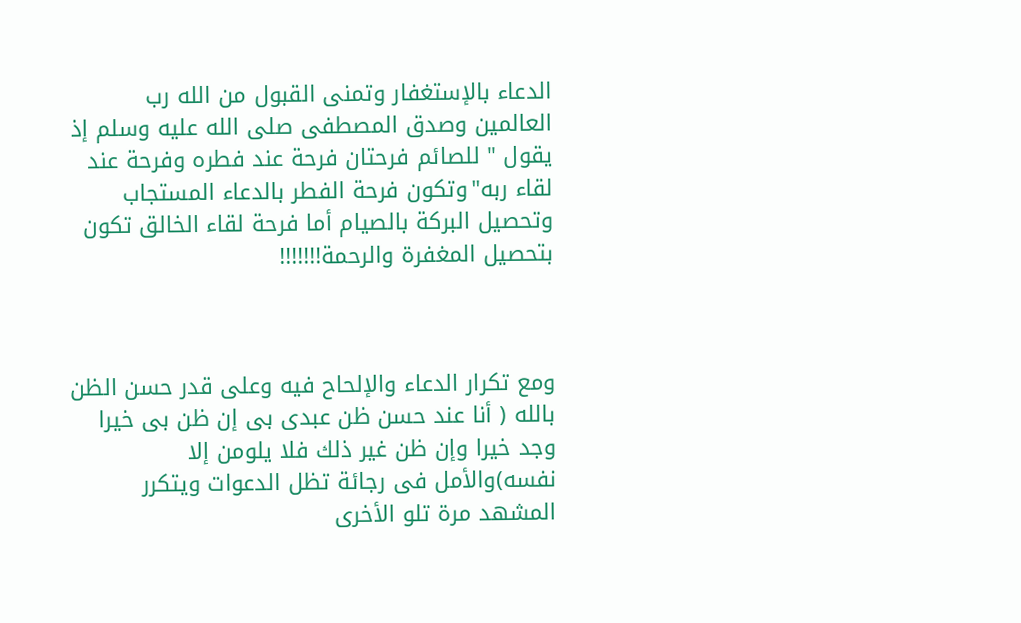الدعاء بالإستغفار وتمنى القبول من الله رب العالمين وصدق المصطفى صلى الله عليه وسلم إذ يقول " للصائم فرحتان فرحة عند فطره وفرحة عند لقاء ربه"وتكون فرحة الفطر بالدعاء المستجاب وتحصيل البركة بالصيام أما فرحة لقاء الخالق تكون بتحصيل المغفرة والرحمة!!!!!!!



ومع تكرار الدعاء والإلحاح فيه وعلى قدر حسن الظن بالله ( أنا عند حسن ظن عبدى بى إن ظن بى خيرا وجد خيرا وإن ظن غير ذلك فلا يلومن إلا نفسه)والأمل فى رجائة تظل الدعوات ويتكرر المشهد مرة تلو الأخرى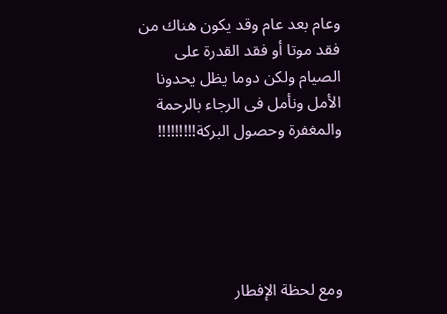وعام بعد عام وقد يكون هناك من فقد موتا أو فقد القدرة على الصيام ولكن دوما يظل يحدونا الأمل ونأمل فى الرجاء بالرحمة والمغفرة وحصول البركة!!!!!!!!!





ومع لحظة الإفطار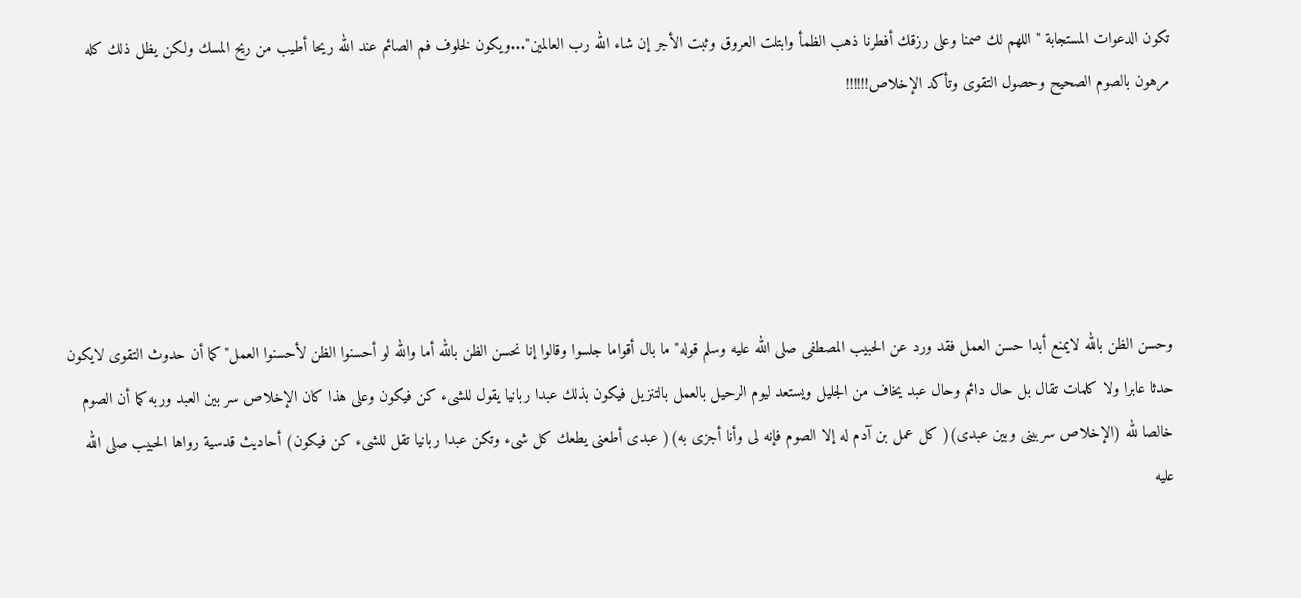تكون الدعوات المستجابة " اللهم لك صمنا وعلى رزقك أفطرنا ذهب الظمأ وابتلت العروق وثبت الأجر إن شاء الله رب العالمين"...ويكون لخلوف فم الصائم عند الله ريحا أطيب من ريح المسك ولكن يظل ذلك كله مرهون بالصوم الصحيح وحصول التقوى وتأكد الإخلاص!!!!!!





وحسن الظن بالله لايمنع أبدا حسن العمل فقد ورد عن الحبيب المصطفى صلى الله عليه وسلم قوله" ما بال أقواما جلسوا وقالوا إنا نحسن الظن بالله أما والله لو أحسنوا الظن لأحسنوا العمل"كما أن حدوث التقوى لايكون حدثا عابرا ولا كلمات تقال بل حال دائم وحال عبد يخاف من الجليل ويستعد ليوم الرحيل بالعمل بالتنزيل فيكون بذلك عبدا ربانيا يقول للشىء كن فيكون وعلى هذا كان الإخلاص سر بين العبد وربه كما أن الصوم خالصا لله (الإخلاص سربينى وبين عبدى)( كل عمل بن آدم له إلا الصوم فإنه لى وأنا أجزى به)( عبدى أطعنى يطعك كل شىء وتكن عبدا ربانيا تقل للشىء كن فيكون) أحاديث قدسية رواها الحبيب صلى الله عليه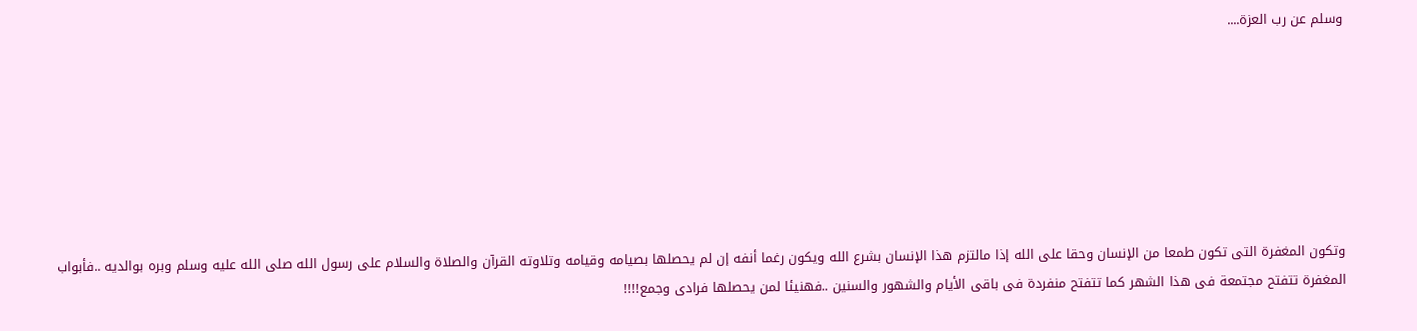وسلم عن رب العزة....







وتكون المغفرة التى تكون طمعا من الإنسان وحقا على الله إذا مالتزم هذا الإنسان بشرع الله ويكون رغما أنفه إن لم يحصلها بصيامه وقيامه وتلاوته القرآن والصلاة والسلام على رسول الله صلى الله عليه وسلم وبره بوالديه ..فأبواب المغفرة تتفتح مجتمعة فى هذا الشهر كما تتفتح منفردة فى باقى الأيام والشهور والسنين ..فهنيئا لمن يحصلها فرادى وجمع!!!!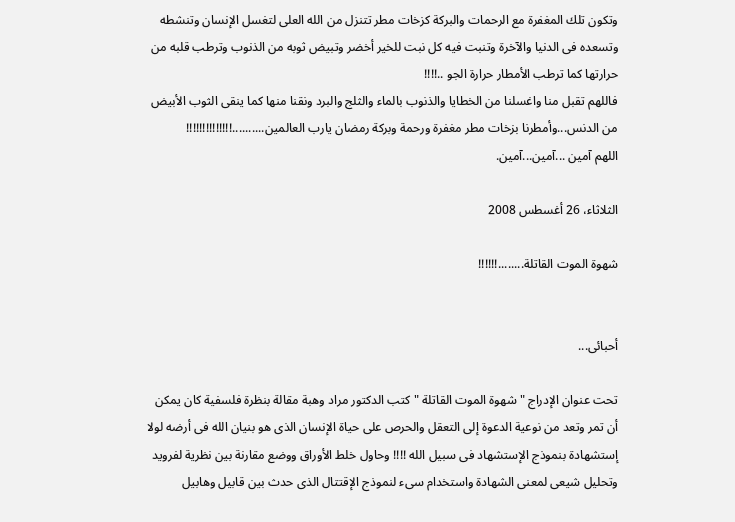وتكون تلك المغفرة مع الرحمات والبركة كزخات مطر تتنزل من الله العلى لتغسل الإنسان وتنشطه وتسعده فى الدنيا والآخرة وتنبت فيه كل نبت للخير أخضر وتبيض ثوبه من الذنوب وترطب قلبه من حرارتها كما ترطب الأمطار حرارة الجو ..!!!!
فاللهم تقبل منا واغسلنا من الخطايا والذنوب بالماء والثلج والبرد ونقنا منها كما ينقى الثوب الأبيض من الدنس...وأمطرنا بزخات مطر مغفرة ورحمة وبركة رمضان يارب العالمين..........!!!!!!!!!!!!!!
اللهم آمين ...آمين...آمين.

الثلاثاء، 26 أغسطس 2008

شهوة الموت القاتلة........!!!!!!


أحبائى...

تحت عنوان الإدراج " شهوة الموت القاتلة "كتب الدكتور مراد وهبة مقالة بنظرة فلسفية كان يمكن أن تمر وتعد من نوعية الدعوة إلى التعقل والحرص على حياة الإنسان الذى هو بنيان الله فى أرضه لولا إستشهادة بنموذج الإستشهاد فى سبيل الله !!!! وحاول خلط الأوراق ووضع مقارنة بين نظرية لفرويد وتحليل شيعى لمعنى الشهادة واستخدام سىء لنموذج الإقتتال الذى حدث بين قابيل وهابيل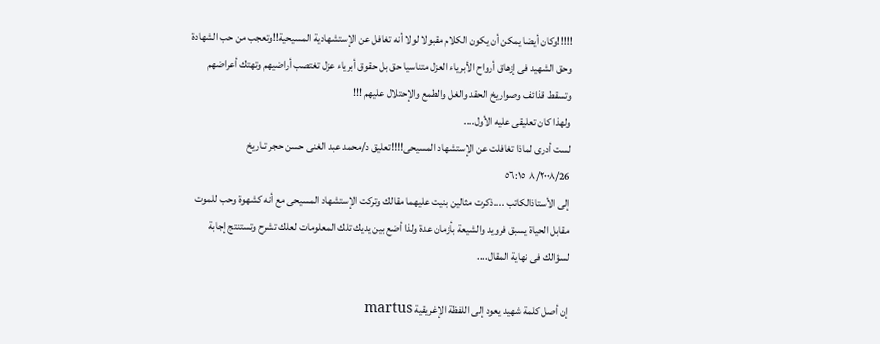!!!!!وكان أيضا يمكن أن يكون الكلام مقبولا لولا أنه تغافل عن الإستشهادية المسيحية!!وتعجب من حب الشهادة وحق الشهيد فى إزهاق أرواح الأبرياء العزل متناسيا حق بل حقوق أبرياء عزل تغتصب أراضيهم وتهتك أعراضهم وتسقط قذائف وصواريخ الحقد والغل والطمع والإحتلال عليهم !!!
ولهذا كان تعليقى عليه الأول....
لست أدرى لماذا تغافلت عن الإستشهاد المسيحى!!!!تعليق د/محمد عبد الغنى حسن حجر تـاريخ
26/٨/٢٠٠٨ ٥٦:١٥
إلى الأستاذالكاتب ....ذكرت مثالين بنيت عليهما مقالك وتركت الإستشهاد المسيحى مع أنه كشهوة وحب للموت مقابل الحياة يسبق فرويد والشيعة بأزمان عدة ولذا أضع بين يديك تلك المعلومات لعلك تشرح وتستنتج إجابة لسؤالك فى نهاية المقال....

إن أصل كلمة شهيد يعود إلى اللفظة الإغريقية martus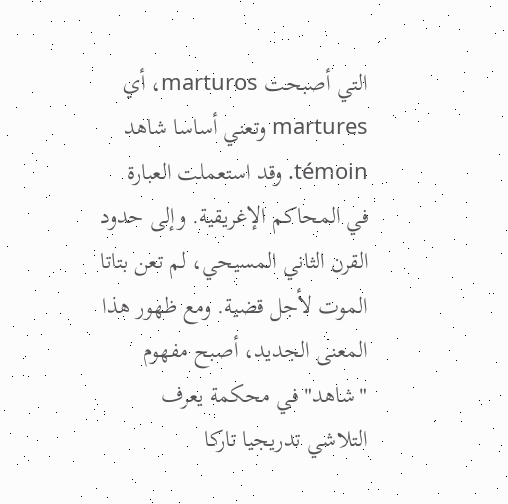التي أصبحت marturos، أي martures وتعني أساسا شاهد témoin. وقد استعملت العبارة في المحاكم الإغريقية. وإلى حدود القرن الثاني المسيحي، لم تعن بتاتا الموت لأجل قضية. ومع ظهور هذا المعنى الجديد، أصبح مفهوم "شاهد" في محكمة يعرف التلاشي تدريجيا تاركا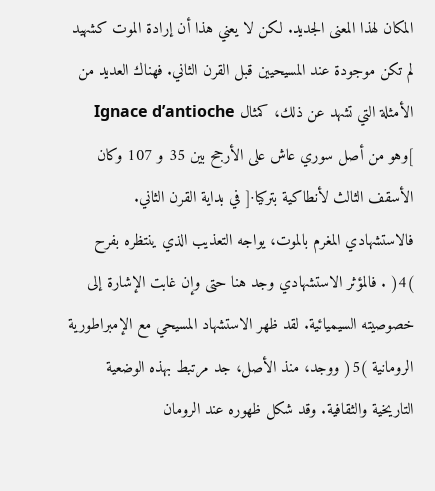المكان لهذا المعنى الجديد. لكن لا يعني هذا أن إرادة الموت كشهيد لم تكن موجودة عند المسيحيين قبل القرن الثاني. فهناك العديد من الأمثلة التي تشهد عن ذلك، كمثال Ignace d’antioche ]وهو من أصل سوري عاش على الأرجح بين 35 و 107 وكان الأسقف الثالث لأنطاكية بتركيا·[ في بداية القرن الثاني. فالاستشهادي المغرم بالموت، يواجه التعذيب الذي ينتظره بفرح )4( . فالمؤثر الاستشهادي وجد هنا حتى وإن غابت الإشارة إلى خصوصيته السيميائية. لقد ظهر الاستشهاد المسيحي مع الإمبراطورية الرومانية )5( ووجد، منذ الأصل، جد مرتبط بهذه الوضعية التاريخية والثقافية. وقد شكل ظهوره عند الرومان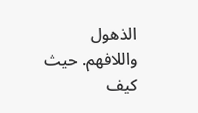الذهول واللافهم. حيث كيف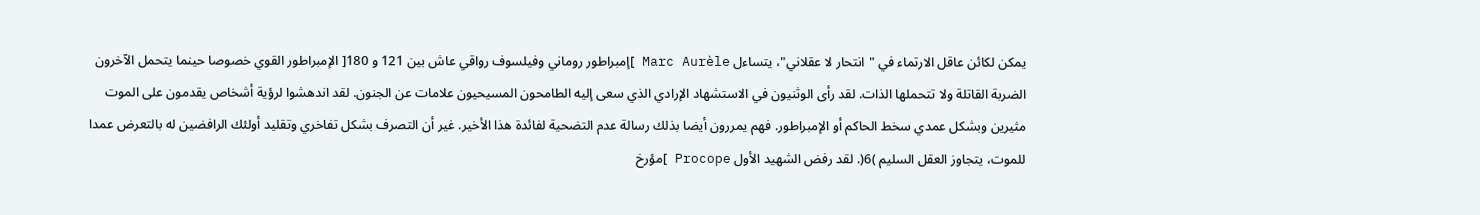يمكن لكائن عاقل الارتماء في "انتحار لا عقلاني"، يتساءل Marc Aurèle ]إمبراطور روماني وفيلسوف رواقي عاش بين 121 و 180[ الإمبراطور القوي خصوصا حينما يتحمل الآخرون الضربة القاتلة ولا تتحملها الذات. لقد رأى الوثنيون في الاستشهاد الإرادي الذي سعى إليه الطامحون المسيحيون علامات عن الجنون. لقد اندهشوا لرؤية أشخاص يقدمون على الموت مثيرين وبشكل عمدي سخط الحاكم أو الإمبراطور. فهم يمررون أيضا بذلك رسالة عدم التضحية لفائدة هذا الأخير. غير أن التصرف بشكل تفاخري وتقليد أولئك الرافضين له بالتعرض عمدا للموت، يتجاوز العقل السليم )6(. لقد رفض الشهيد الأول Procope ]مؤرخ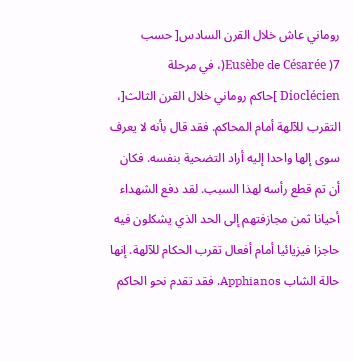روماني عاش خلال القرن السادس[ حسب Eusèbe de Césarée )7(، في مرحلة Dioclécien ]حاكم روماني خلال القرن الثالث[، التقرب للآلهة أمام المحاكم. فقد قال بأنه لا يعرف سوى إلها واحدا إليه أراد التضحية بنفسه. فكان أن تم قطع رأسه لهذا السبب. لقد دفع الشهداء أحيانا ثمن مجازفتهم إلى الحد الذي يشكلون فيه حاجزا فيزيائيا أمام أفعال تقرب الحكام للآلهة. إنها حالة الشاب Apphianos. فقد تقدم نحو الحاكم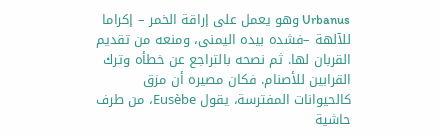Urbanus وهو يعمل على إراقة الخمر – إكراما للآلهة –فشده بيده اليمنى، ومنعه من تقديم القربان لها. ثم نصحه بالتراجع عن خطأه وترك القرابين للأصنام. فكان مصيره أن مزق كالحيوانات المفترسة، يقول Eusèbe، من طرف حاشية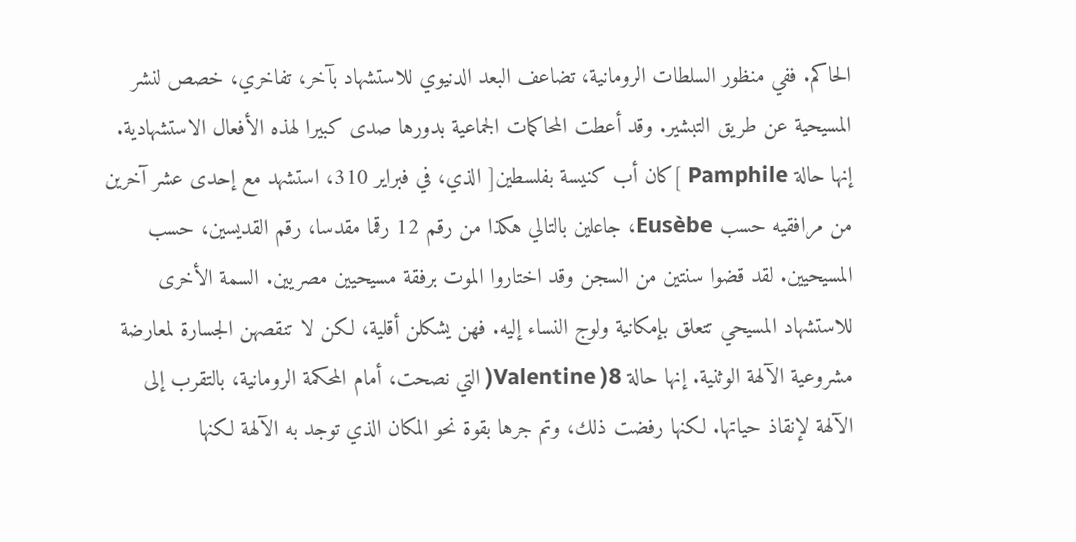الحاكم. ففي منظور السلطات الرومانية، تضاعف البعد الدنيوي للاستشهاد بآخر، تفاخري، خصص لنشر المسيحية عن طريق التبشير. وقد أعطت المحاكمات الجماعية بدورها صدى كبيرا لهذه الأفعال الاستشهادية. إنها حالة Pamphile ]كان أب كنيسة بفلسطين[ الذي، في فبراير 310، استشهد مع إحدى عشر آخرين من مرافقيه حسب Eusèbe، جاعلين بالتالي هكذا من رقم 12 رقما مقدسا، رقم القديسين، حسب المسيحيين. لقد قضوا سنتين من السجن وقد اختاروا الموت برفقة مسيحيين مصريين. السمة الأخرى للاستشهاد المسيحي تتعلق بإمكانية ولوج النساء إليه. فهن يشكلن أقلية، لكن لا تنقصهن الجسارة لمعارضة مشروعية الآلهة الوثنية. إنها حالة Valentine )8( التي نصحت، أمام المحكمة الرومانية، بالتقرب إلى الآلهة لإنقاذ حياتها. لكنها رفضت ذلك، وتم جرها بقوة نحو المكان الذي توجد به الآلهة لكنها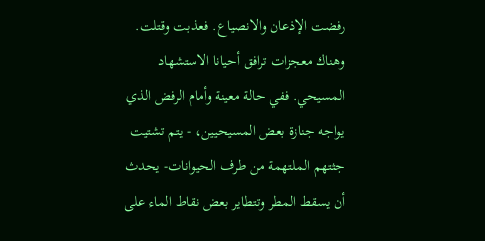رفضت الإذعان والانصياع. فعذبت وقتلت. وهناك معجزات ترافق أحيانا الاستشهاد المسيحي. ففي حالة معينة وأمام الرفض الذي يواجه جنازة بعض المسيحيين، - يتم تشتيت جثتهم الملتهمة من طرف الحيوانات- يحدث أن يسقط المطر وتتطاير بعض نقاط الماء على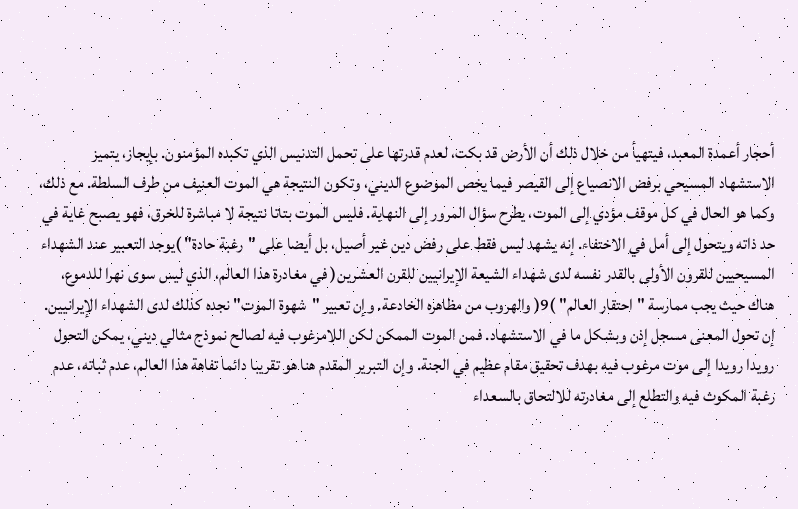أحجار أعمدة المعبد، فيتهيأ من خلال ذلك أن الأرض قد بكت، لعدم قدرتها على تحمل التدنيس الذي تكبده المؤمنون. بإيجاز، يتميز الاستشهاد المسيحي برفض الانصياع إلى القيصر فيما يخص الموضوع الديني، وتكون النتيجة هي الموت العنيف من طرف السلطة. مع ذلك، وكما هو الحال في كل موقف مؤدي إلى الموت، يطرح سؤال المرور إلى النهاية. فليس الموت بتاتا نتيجة لا مباشرة للخرق، فهو يصبح غاية في حد ذاته ويتحول إلى أمل في الاختفاء. إنه يشهد ليس فقط على رفض دين غير أصيل، بل أيضا على "رغبة حادة" )يوجد التعبير عند الشهداء المسيحيين للقرون الأولى بالقدر نفسه لدى شهداء الشيعة الإيرانيين للقرن العشرين( في مغادرة هذا العالم، الذي ليس سوى نهرا للدموع، هناك حيث يجب ممارسة "احتقار العالم" )9( والهروب من مظاهره الخادعة. وإن تعبير "شهوة الموت" نجده كذلك لدى الشهداء الإيرانيين. إن تحول المعنى مسجل إذن وبشكل ما في الاستشهاد. فمن الموت الممكن لكن اللامرغوب فيه لصالح نموذج مثالي ديني، يمكن التحول رويدا رويدا إلى موت مرغوب فيه بهدف تحقيق مقام عظيم في الجنة. وإن التبرير المقدم هنا هو تقريبا دائما تفاهة هذا العالم، عدم ثباته، عدم رغبة المكوث فيه والتطلع إلى مغادرته للالتحاق بالسعداء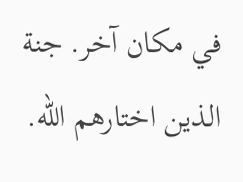في مكان آخر. جنة الذين اختارهم الله.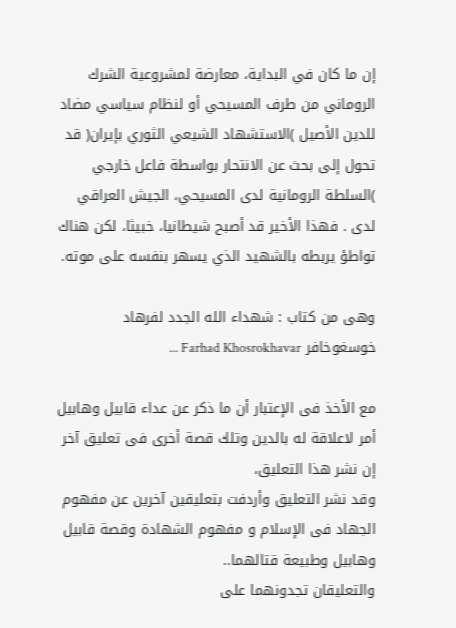إن ما كان في البداية، معارضة لمشروعية الشرك الروماني من طرف المسيحي أو لنظام سياسي مضاد للدين الأصيل )الاستشهاد الشيعي الثوري بإيران( قد تحول إلى بحث عن الانتحار بواسطة فاعل خارجي )السلطة الرومانية لدى المسيحي، الجيش العراقي لدى . فهذا الأخير قد أصبح شيطانيا، خبيثا، لكن هناك تواطؤ يربطه بالشهيد الذي يسهر بنفسه على موته.

وهى من كتاب : شهداء الله الجدد لفرهاد خوسغوخافر Farhad Khosrokhavar ...

مع الأخذ فى الإعتبار أن ما ذكر عن عداء قابيل وهابيل أمر لاعلاقة له بالدين وتلك قصة أخرى فى تعليق آخر إن نشر هذا التعليق،
وقد نشر التعليق وأردفت بتعليقين آخرين عن مفهوم الجهاد فى الإسلام و مفهوم الشهادة وقصة قابيل وهابيل وطبيعة قتالهما..
والتعليقان تجدونهما على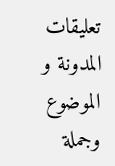تعليقات المدونة و الموضوع وجملة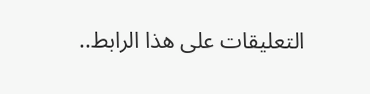التعليقات على هذا الرابط..